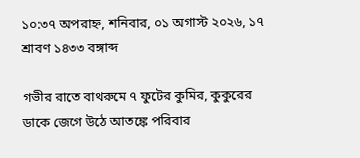১০:৩৭ অপরাহ্ন, শনিবার, ০১ অগাস্ট ২০২৬, ১৭ শ্রাবণ ১৪৩৩ বঙ্গাব্দ

গভীর রাতে বাথরুমে ৭ ফুটের কুমির, কুকুরের ডাকে জেগে উঠে আতঙ্কে পরিবার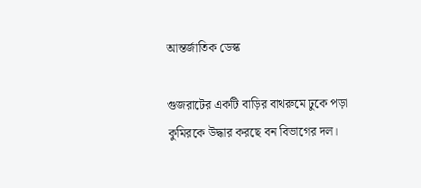আন্তর্জাতিক ডেস্ক

গুজরাটের একটি বাড়ির বাথরুমে ঢুকে পড়া কুমিরকে উদ্ধার করছে বন বিভাগের দল।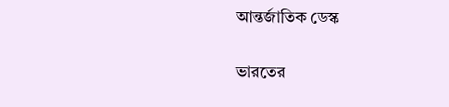আন্তর্জাতিক ডেস্ক

ভারতের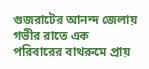গুজরাটের আনন্দ জেলায় গভীর রাতে এক পরিবারের বাথরুমে প্রায়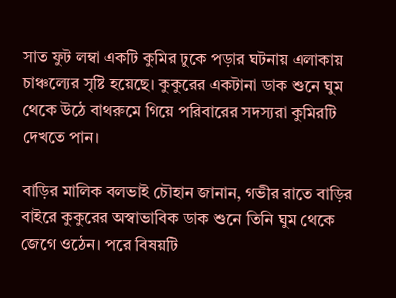সাত ফুট লম্বা একটি কুমির ঢুকে পড়ার ঘটনায় এলাকায় চাঞ্চল্যের সৃষ্টি হয়েছে। কুকুরের একটানা ডাক শুনে ঘুম থেকে উঠে বাথরুমে গিয়ে পরিবারের সদস্যরা কুমিরটি দেখতে পান।

বাড়ির মালিক বলভাই চৌহান জানান, গভীর রাতে বাড়ির বাইরে কুকুরের অস্বাভাবিক ডাক শুনে তিনি ঘুম থেকে জেগে ওঠেন। পরে বিষয়টি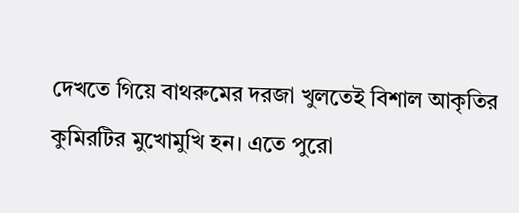দেখতে গিয়ে বাথরুমের দরজা খুলতেই বিশাল আকৃতির কুমিরটির মুখোমুখি হন। এতে পুরো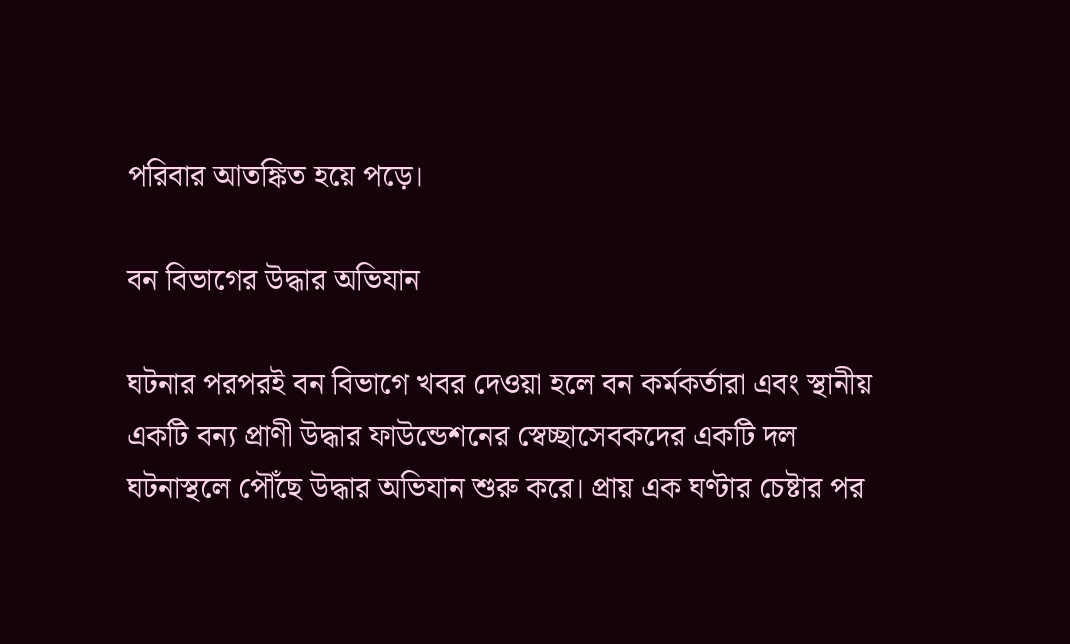পরিবার আতঙ্কিত হয়ে পড়ে।

বন বিভাগের উদ্ধার অভিযান

ঘটনার পরপরই বন বিভাগে খবর দেওয়া হলে বন কর্মকর্তারা এবং স্থানীয় একটি বন্য প্রাণী উদ্ধার ফাউন্ডেশনের স্বেচ্ছাসেবকদের একটি দল ঘটনাস্থলে পৌঁছে উদ্ধার অভিযান শুরু করে। প্রায় এক ঘণ্টার চেষ্টার পর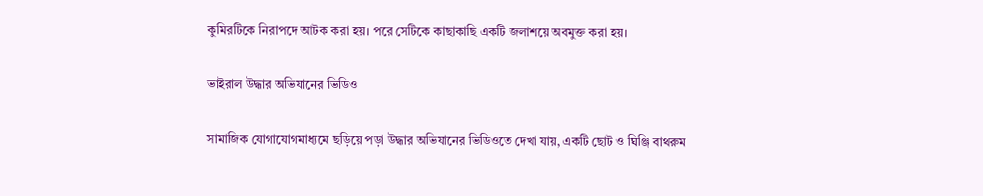কুমিরটিকে নিরাপদে আটক করা হয়। পরে সেটিকে কাছাকাছি একটি জলাশয়ে অবমুক্ত করা হয়।

ভাইরাল উদ্ধার অভিযানের ভিডিও

সামাজিক যোগাযোগমাধ্যমে ছড়িয়ে পড়া উদ্ধার অভিযানের ভিডিওতে দেখা যায়, একটি ছোট ও ঘিঞ্জি বাথরুম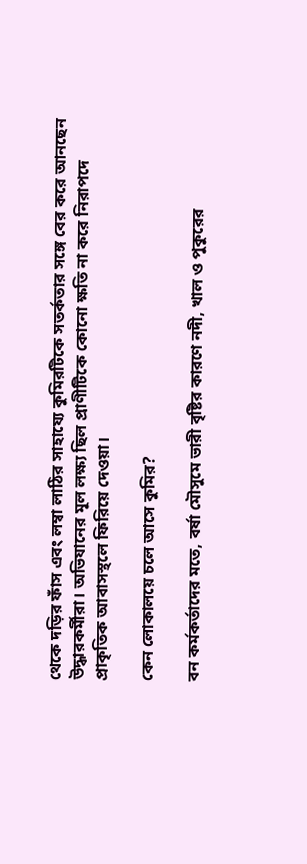থেকে দড়ির ফাঁস এবং লম্বা লাঠির সাহায্যে কুমিরটিকে সতর্কতার সঙ্গে বের করে আনছেন উদ্ধারকর্মীরা। অভিযানের মূল লক্ষ্য ছিল প্রাণীটিকে কোনো ক্ষতি না করে নিরাপদে প্রাকৃতিক আবাসস্থলে ফিরিয়ে দেওয়া।

কেন লোকালয়ে চলে আসে কুমির?

বন কর্মকর্তাদের মতে, বর্ষা মৌসুমে ভারী বৃষ্টির কারণে নদী, খাল ও পুকুরের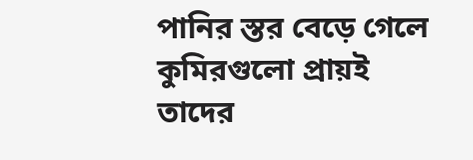পানির স্তর বেড়ে গেলে কুমিরগুলো প্রায়ই তাদের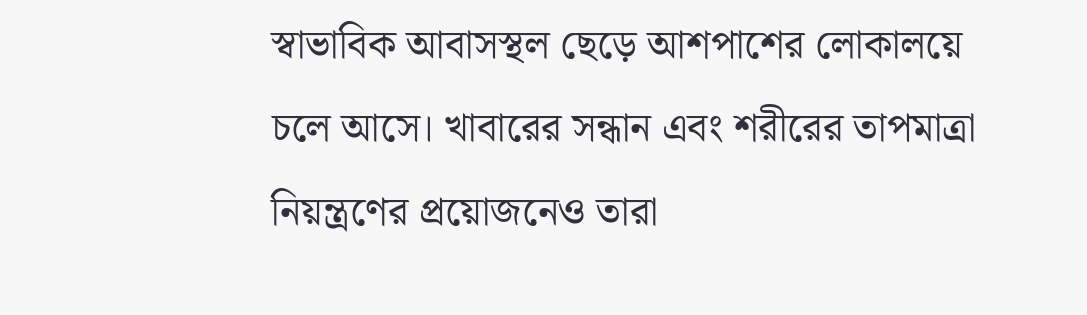স্বাভাবিক আবাসস্থল ছেড়ে আশপাশের লোকালয়ে চলে আসে। খাবারের সন্ধান এবং শরীরের তাপমাত্রা নিয়ন্ত্রণের প্রয়োজনেও তারা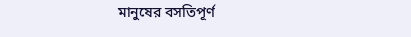মানুষের বসতিপূর্ণ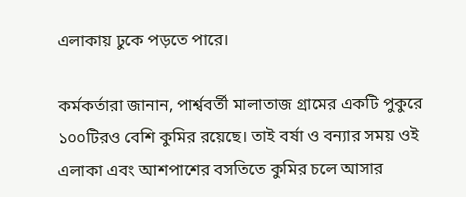এলাকায় ঢুকে পড়তে পারে।

কর্মকর্তারা জানান, পার্শ্ববর্তী মালাতাজ গ্রামের একটি পুকুরে ১০০টিরও বেশি কুমির রয়েছে। তাই বর্ষা ও বন্যার সময় ওই এলাকা এবং আশপাশের বসতিতে কুমির চলে আসার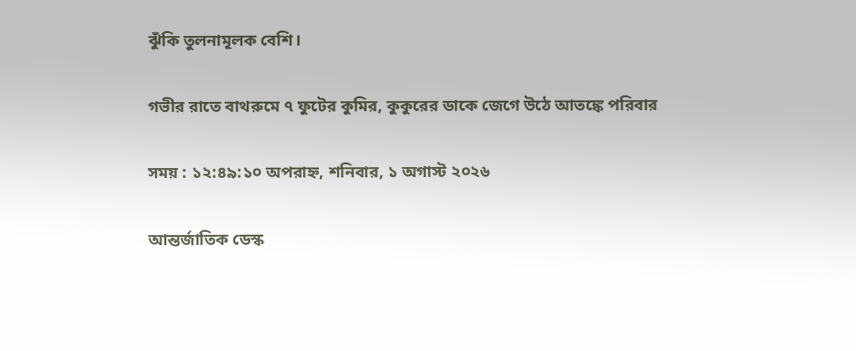ঝুঁকি তুলনামূলক বেশি।

গভীর রাতে বাথরুমে ৭ ফুটের কুমির, কুকুরের ডাকে জেগে উঠে আতঙ্কে পরিবার

সময় : ১২:৪৯:১০ অপরাহ্ন, শনিবার, ১ অগাস্ট ২০২৬

আন্তর্জাতিক ডেস্ক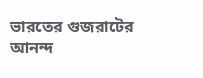ভারতের গুজরাটের আনন্দ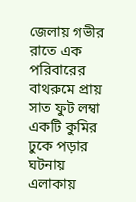জেলায় গভীর রাতে এক পরিবারের বাথরুমে প্রায় সাত ফুট লম্বা একটি কুমির ঢুকে পড়ার ঘটনায় এলাকায়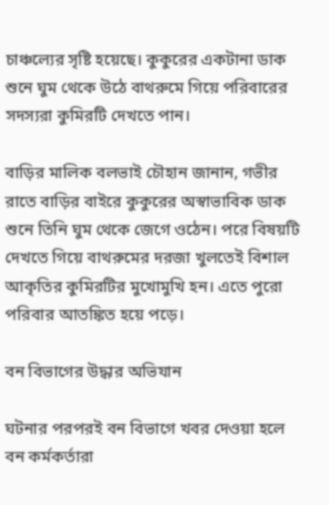চাঞ্চল্যের সৃষ্টি হয়েছে। কুকুরের একটানা ডাক শুনে ঘুম থেকে উঠে বাথরুমে গিয়ে পরিবারের সদস্যরা কুমিরটি দেখতে পান।

বাড়ির মালিক বলভাই চৌহান জানান, গভীর রাতে বাড়ির বাইরে কুকুরের অস্বাভাবিক ডাক শুনে তিনি ঘুম থেকে জেগে ওঠেন। পরে বিষয়টি দেখতে গিয়ে বাথরুমের দরজা খুলতেই বিশাল আকৃতির কুমিরটির মুখোমুখি হন। এতে পুরো পরিবার আতঙ্কিত হয়ে পড়ে।

বন বিভাগের উদ্ধার অভিযান

ঘটনার পরপরই বন বিভাগে খবর দেওয়া হলে বন কর্মকর্তারা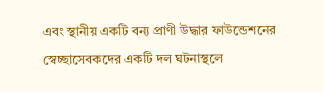এবং স্থানীয় একটি বন্য প্রাণী উদ্ধার ফাউন্ডেশনের স্বেচ্ছাসেবকদের একটি দল ঘটনাস্থলে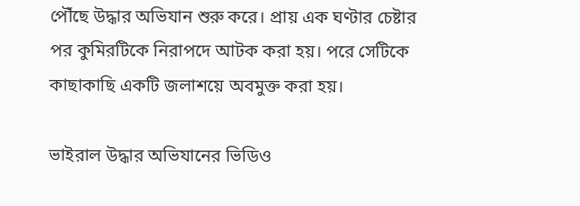পৌঁছে উদ্ধার অভিযান শুরু করে। প্রায় এক ঘণ্টার চেষ্টার পর কুমিরটিকে নিরাপদে আটক করা হয়। পরে সেটিকে কাছাকাছি একটি জলাশয়ে অবমুক্ত করা হয়।

ভাইরাল উদ্ধার অভিযানের ভিডিও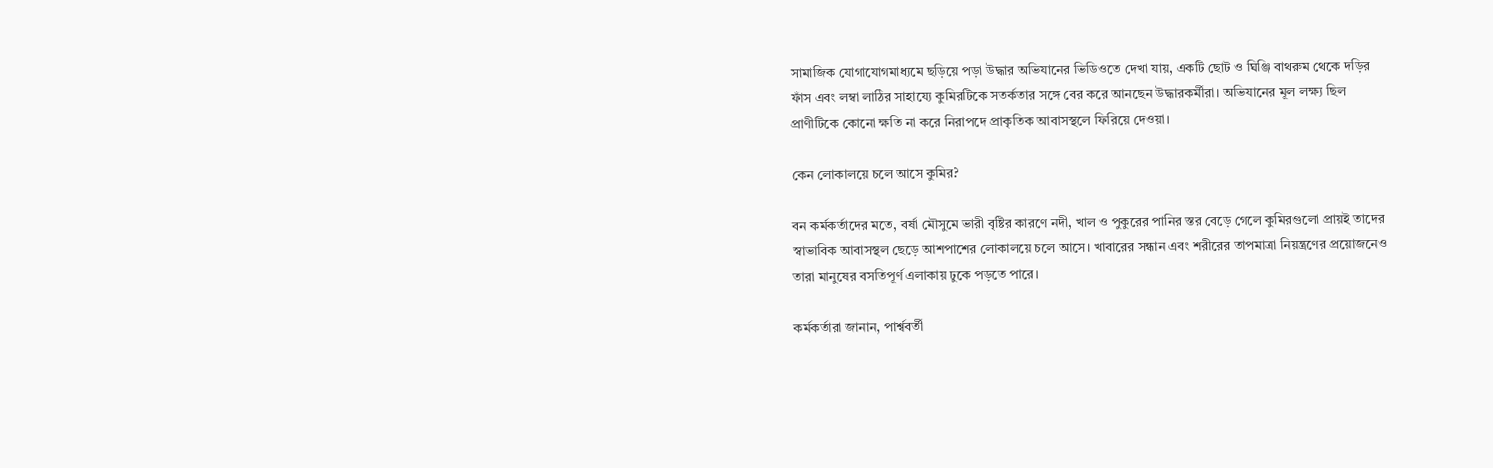সামাজিক যোগাযোগমাধ্যমে ছড়িয়ে পড়া উদ্ধার অভিযানের ভিডিওতে দেখা যায়, একটি ছোট ও ঘিঞ্জি বাথরুম থেকে দড়ির ফাঁস এবং লম্বা লাঠির সাহায্যে কুমিরটিকে সতর্কতার সঙ্গে বের করে আনছেন উদ্ধারকর্মীরা। অভিযানের মূল লক্ষ্য ছিল প্রাণীটিকে কোনো ক্ষতি না করে নিরাপদে প্রাকৃতিক আবাসস্থলে ফিরিয়ে দেওয়া।

কেন লোকালয়ে চলে আসে কুমির?

বন কর্মকর্তাদের মতে, বর্ষা মৌসুমে ভারী বৃষ্টির কারণে নদী, খাল ও পুকুরের পানির স্তর বেড়ে গেলে কুমিরগুলো প্রায়ই তাদের স্বাভাবিক আবাসস্থল ছেড়ে আশপাশের লোকালয়ে চলে আসে। খাবারের সন্ধান এবং শরীরের তাপমাত্রা নিয়ন্ত্রণের প্রয়োজনেও তারা মানুষের বসতিপূর্ণ এলাকায় ঢুকে পড়তে পারে।

কর্মকর্তারা জানান, পার্শ্ববর্তী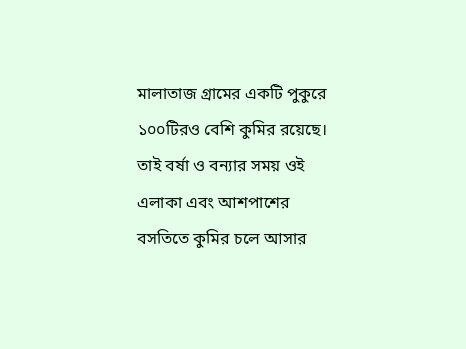মালাতাজ গ্রামের একটি পুকুরে ১০০টিরও বেশি কুমির রয়েছে। তাই বর্ষা ও বন্যার সময় ওই এলাকা এবং আশপাশের বসতিতে কুমির চলে আসার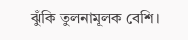ঝুঁকি তুলনামূলক বেশি।